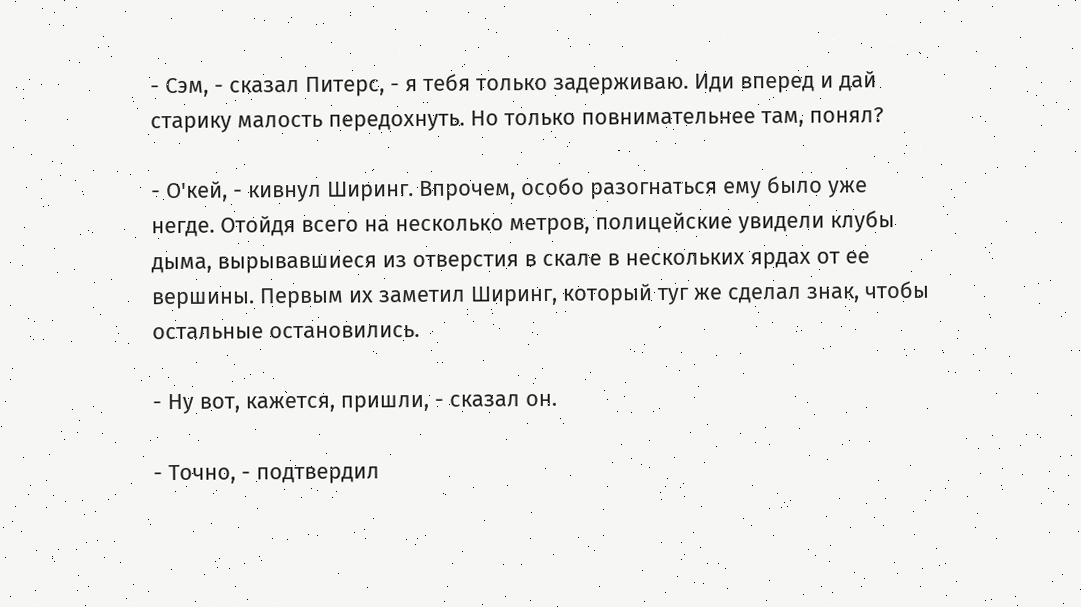- Сэм, - сказал Питерс, - я тебя только задерживаю. Иди вперед и дай старику малость передохнуть. Но только повнимательнее там, понял?

- О'кей, - кивнул Ширинг. Впрочем, особо разогнаться ему было уже негде. Отойдя всего на несколько метров, полицейские увидели клубы дыма, вырывавшиеся из отверстия в скале в нескольких ярдах от ее вершины. Первым их заметил Ширинг, который туг же сделал знак, чтобы остальные остановились.

- Ну вот, кажется, пришли, - сказал он.

- Точно, - подтвердил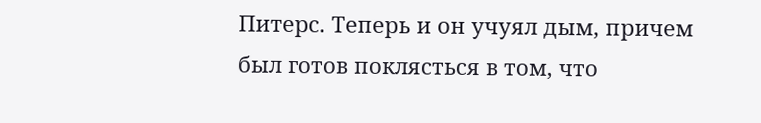Питерс. Теперь и он учуял дым, причем был готов поклясться в том, что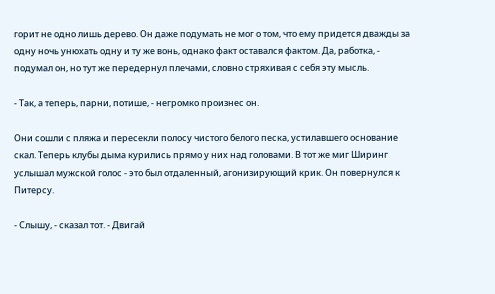горит не одно лишь дерево. Он даже подумать не мог о том, что ему придется дважды за одну ночь унюхать одну и ту же вонь, однако факт оставался фактом. Да, работка, - подумал он, но тут же передернул плечами, словно стряхивая с себя эту мысль.

- Так, а теперь, парни, потише, - негромко произнес он.

Они сошли с пляжа и пересекли полосу чистого белого песка, устилавшего основание скал. Теперь клубы дыма курились прямо у них над головами. В тот же миг Ширинг услышал мужской голос - это был отдаленный, агонизирующий крик. Он повернулся к Питерсу.

- Слышу, - сказал тот. - Двигай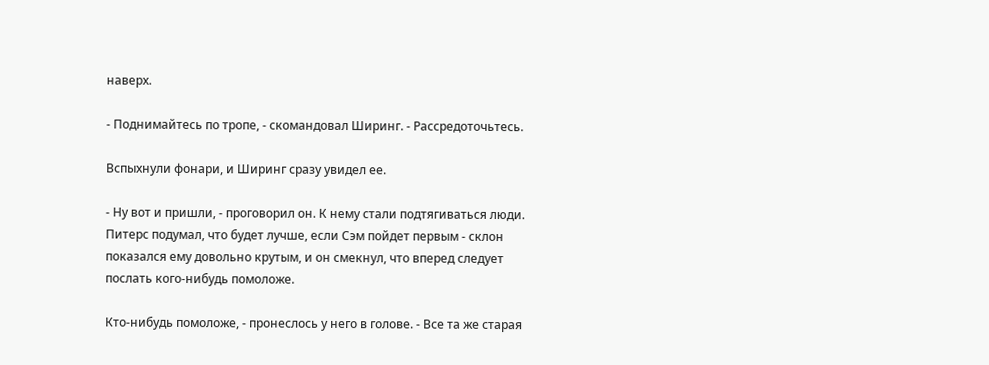наверх.

- Поднимайтесь по тропе, - скомандовал Ширинг. - Рассредоточьтесь.

Вспыхнули фонари, и Ширинг сразу увидел ее.

- Ну вот и пришли, - проговорил он. К нему стали подтягиваться люди. Питерс подумал, что будет лучше, если Сэм пойдет первым - склон показался ему довольно крутым, и он смекнул, что вперед следует послать кого-нибудь помоложе.

Кто-нибудь помоложе, - пронеслось у него в голове. - Все та же старая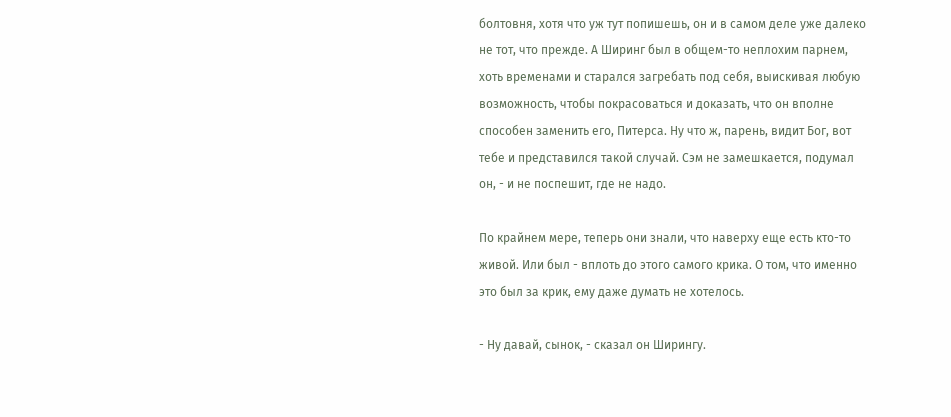болтовня, хотя что уж тут попишешь, он и в самом деле уже далеко не тот, что прежде. А Ширинг был в общем-то неплохим парнем, хоть временами и старался загребать под себя, выискивая любую возможность, чтобы покрасоваться и доказать, что он вполне способен заменить его, Питерса. Ну что ж, парень, видит Бог, вот тебе и представился такой случай. Сэм не замешкается, подумал он, - и не поспешит, где не надо.

По крайнем мере, теперь они знали, что наверху еще есть кто-то живой. Или был - вплоть до этого самого крика. О том, что именно это был за крик, ему даже думать не хотелось.

- Ну давай, сынок, - сказал он Ширингу.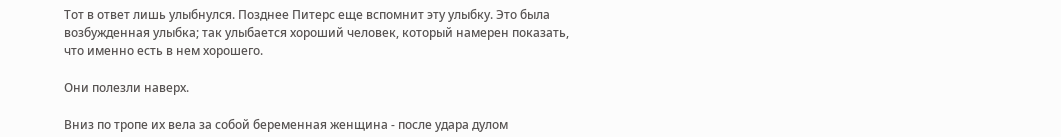Тот в ответ лишь улыбнулся. Позднее Питерс еще вспомнит эту улыбку. Это была возбужденная улыбка; так улыбается хороший человек, который намерен показать, что именно есть в нем хорошего.

Они полезли наверх.

Вниз по тропе их вела за собой беременная женщина - после удара дулом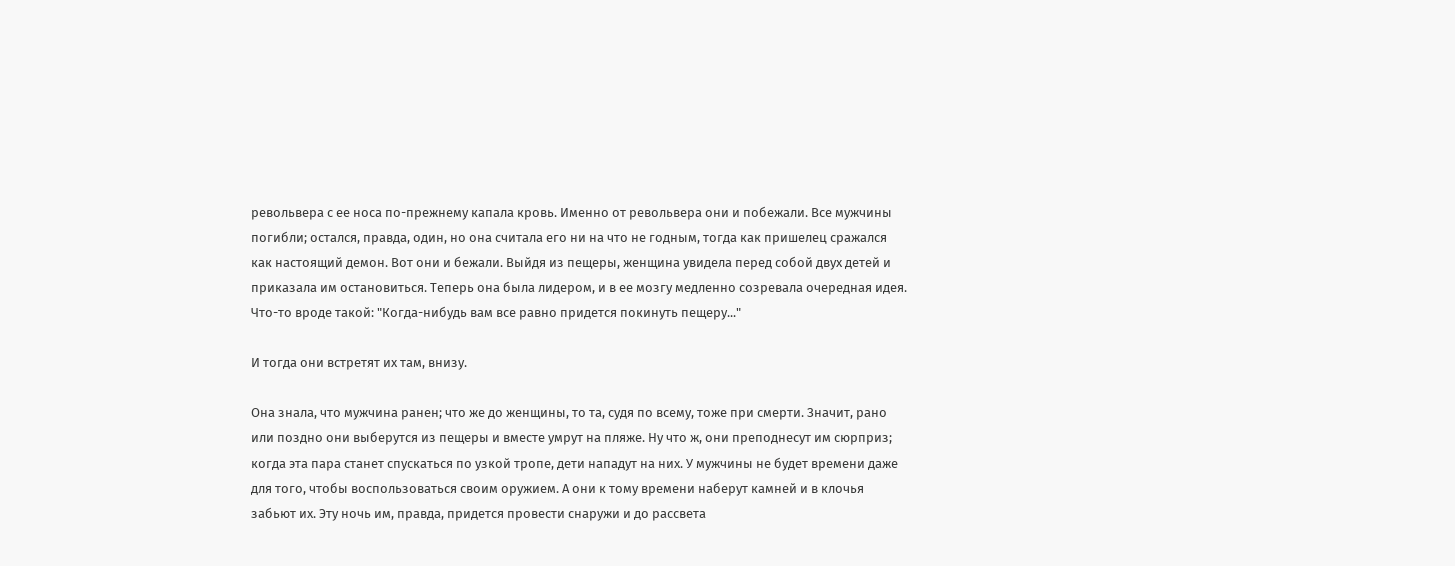револьвера с ее носа по-прежнему капала кровь. Именно от револьвера они и побежали. Все мужчины погибли; остался, правда, один, но она считала его ни на что не годным, тогда как пришелец сражался как настоящий демон. Вот они и бежали. Выйдя из пещеры, женщина увидела перед собой двух детей и приказала им остановиться. Теперь она была лидером, и в ее мозгу медленно созревала очередная идея. Что-то вроде такой: "Когда-нибудь вам все равно придется покинуть пещеру..."

И тогда они встретят их там, внизу.

Она знала, что мужчина ранен; что же до женщины, то та, судя по всему, тоже при смерти. Значит, рано или поздно они выберутся из пещеры и вместе умрут на пляже. Ну что ж, они преподнесут им сюрприз; когда эта пара станет спускаться по узкой тропе, дети нападут на них. У мужчины не будет времени даже для того, чтобы воспользоваться своим оружием. А они к тому времени наберут камней и в клочья забьют их. Эту ночь им, правда, придется провести снаружи и до рассвета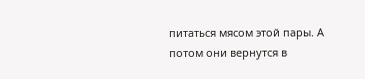питаться мясом этой пары. А потом они вернутся в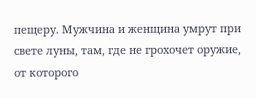пещеру. Мужчина и женщина умрут при свете луны, там, где не грохочет оружие, от которого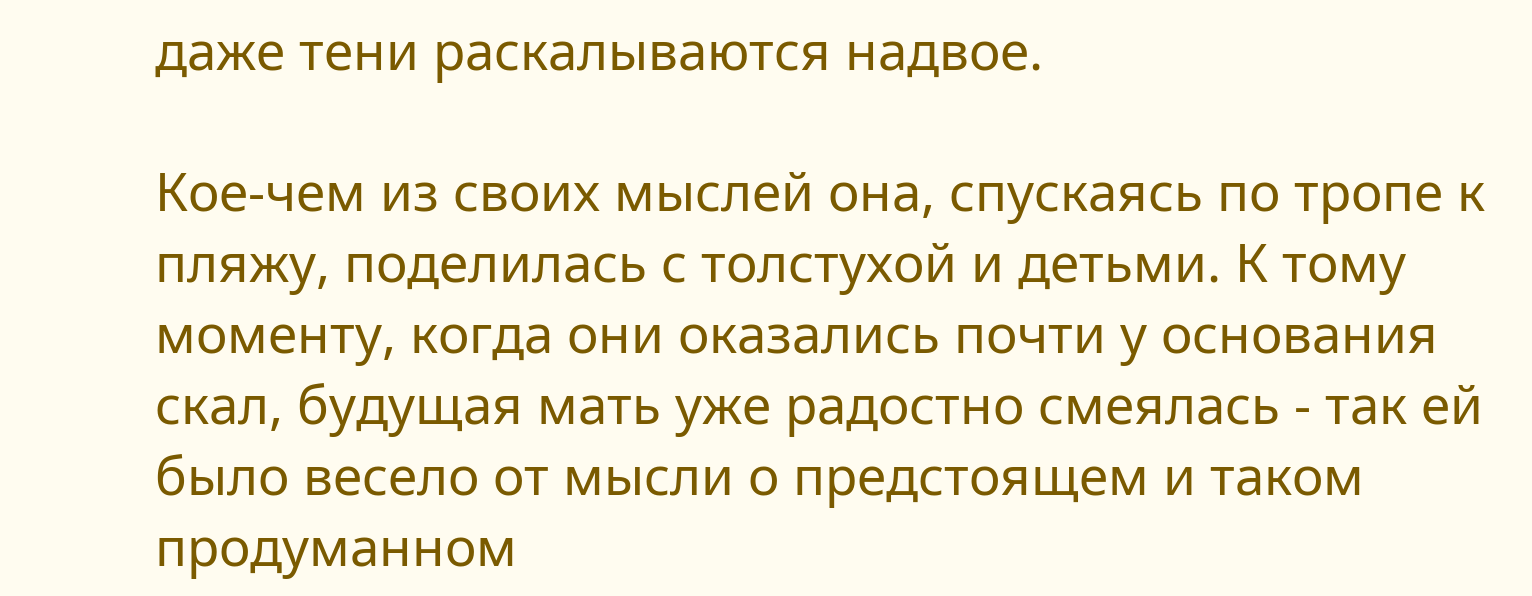даже тени раскалываются надвое.

Кое-чем из своих мыслей она, спускаясь по тропе к пляжу, поделилась с толстухой и детьми. К тому моменту, когда они оказались почти у основания скал, будущая мать уже радостно смеялась - так ей было весело от мысли о предстоящем и таком продуманном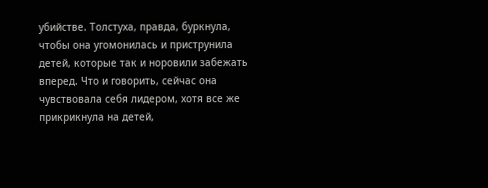убийстве. Толстуха, правда, буркнула, чтобы она угомонилась и приструнила детей, которые так и норовили забежать вперед. Что и говорить, сейчас она чувствовала себя лидером, хотя все же прикрикнула на детей,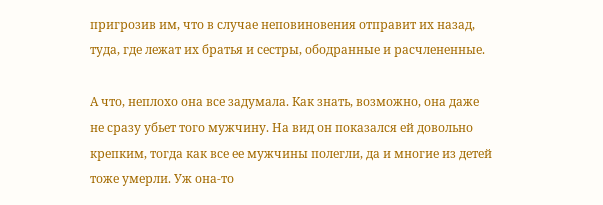пригрозив им, что в случае неповиновения отправит их назад, туда, где лежат их братья и сестры, ободранные и расчлененные.

А что, неплохо она все задумала. Как знать, возможно, она даже не сразу убьет того мужчину. На вид он показался ей довольно крепким, тогда как все ее мужчины полегли, да и многие из детей тоже умерли. Уж она-то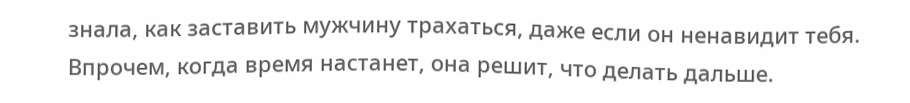знала, как заставить мужчину трахаться, даже если он ненавидит тебя. Впрочем, когда время настанет, она решит, что делать дальше.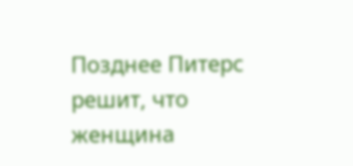Позднее Питерс решит, что женщина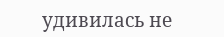удивилась не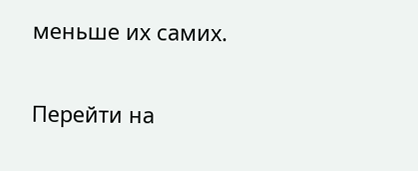меньше их самих.

Перейти на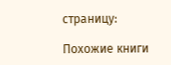страницу:

Похожие книги